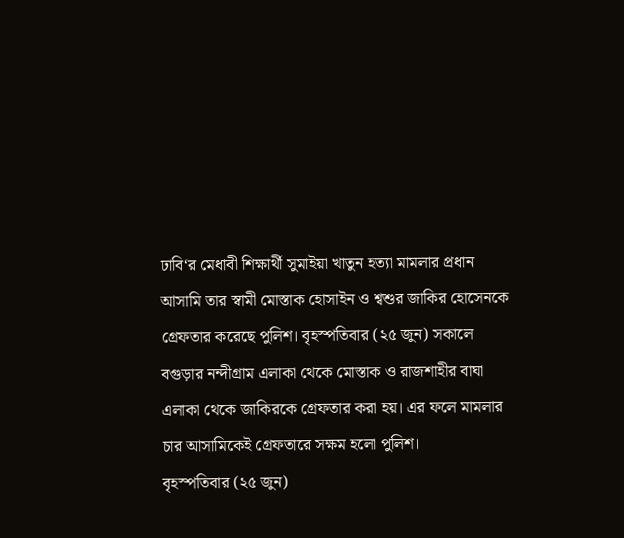ঢাবি‘র মেধাবী শিক্ষার্থী সুমাইয়া খাতুন হত্যা মামলার প্রধান আসামি তার স্বামী মোস্তাক হোসাইন ও শ্বশুর জাকির হোসেনকে গ্রেফতার করেছে পুলিশ। বৃহস্পতিবার (২৫ জুন) সকালে বগুড়ার নন্দীগ্রাম এলাকা থেকে মোস্তাক ও রাজশাহীর বাঘা এলাকা থেকে জাকিরকে গ্রেফতার করা হয়। এর ফলে মামলার চার আসামিকেই গ্রেফতারে সক্ষম হলো পুলিশ।
বৃহস্পতিবার (২৫ জুন)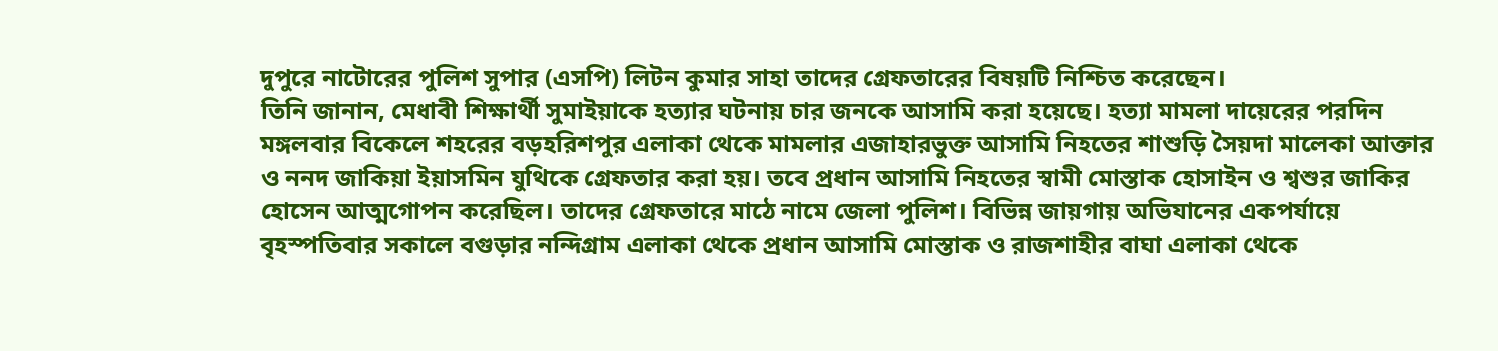দুপুরে নাটোরের পুলিশ সুপার (এসপি) লিটন কুমার সাহা তাদের গ্রেফতারের বিষয়টি নিশ্চিত করেছেন।
তিনি জানান, মেধাবী শিক্ষার্থী সুমাইয়াকে হত্যার ঘটনায় চার জনকে আসামি করা হয়েছে। হত্যা মামলা দায়েরের পরদিন মঙ্গলবার বিকেলে শহরের বড়হরিশপুর এলাকা থেকে মামলার এজাহারভুক্ত আসামি নিহতের শাশুড়ি সৈয়দা মালেকা আক্তার ও ননদ জাকিয়া ইয়াসমিন যুথিকে গ্রেফতার করা হয়। তবে প্রধান আসামি নিহতের স্বামী মোস্তাক হোসাইন ও শ্বশুর জাকির হোসেন আত্মগোপন করেছিল। তাদের গ্রেফতারে মাঠে নামে জেলা পুলিশ। বিভিন্ন জায়গায় অভিযানের একপর্যায়ে বৃহস্পতিবার সকালে বগুড়ার নন্দিগ্রাম এলাকা থেকে প্রধান আসামি মোস্তাক ও রাজশাহীর বাঘা এলাকা থেকে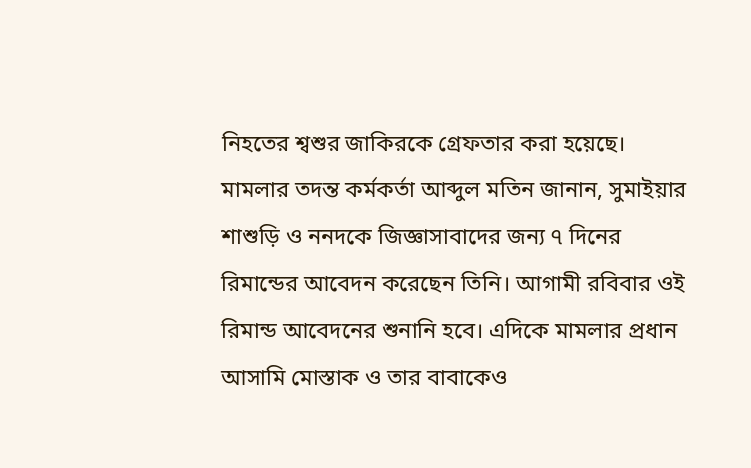নিহতের শ্বশুর জাকিরকে গ্রেফতার করা হয়েছে।
মামলার তদন্ত কর্মকর্তা আব্দুল মতিন জানান, সুমাইয়ার শাশুড়ি ও ননদকে জিজ্ঞাসাবাদের জন্য ৭ দিনের রিমান্ডের আবেদন করেছেন তিনি। আগামী রবিবার ওই রিমান্ড আবেদনের শুনানি হবে। এদিকে মামলার প্রধান আসামি মোস্তাক ও তার বাবাকেও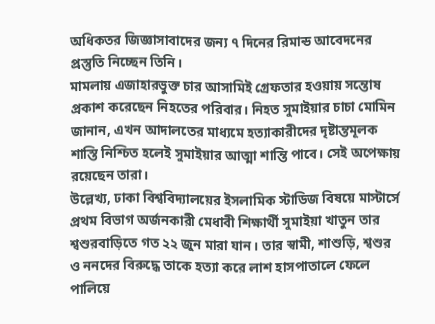অধিকতর জিজ্ঞাসাবাদের জন্য ৭ দিনের রিমান্ড আবেদনের প্রস্তুতি নিচ্ছেন তিনি।
মামলায় এজাহারভুক্ত চার আসামিই গ্রেফতার হওয়ায় সন্তোষ প্রকাশ করেছেন নিহতের পরিবার। নিহত সুমাইয়ার চাচা মোমিন জানান, এখন আদালতের মাধ্যমে হত্যাকারীদের দৃষ্টান্তমূলক শাস্তি নিশ্চিত হলেই সুমাইয়ার আত্মা শান্তি পাবে। সেই অপেক্ষায় রয়েছেন তারা।
উল্লেখ্য, ঢাকা বিশ্ববিদ্যালয়ের ইসলামিক স্টাডিজ বিষয়ে মাস্টার্সে প্রথম বিভাগ অর্জনকারী মেধাবী শিক্ষার্থী সুমাইয়া খাতুন তার শ্বশুরবাড়িতে গত ২২ জুন মারা যান। তার স্বামী, শাশুড়ি, শ্বশুর ও ননদের বিরুদ্ধে তাকে হত্যা করে লাশ হাসপাতালে ফেলে পালিয়ে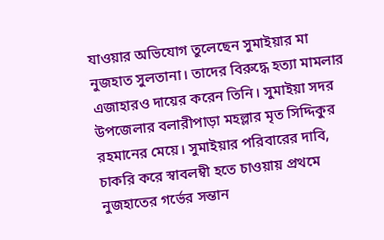যাওয়ার অভিযোগ তুলেছেন সুমাইয়ার মা নুজহাত সুলতানা। তাদের বিরুদ্ধে হত্যা মামলার এজাহারও দায়ের করেন তিনি। সুমাইয়া সদর উপজেলার বলারীপাড়া মহল্লার মৃত সিদ্দিকুর রহমানের মেয়ে। সুমাইয়ার পরিবারের দাবি, চাকরি করে স্বাবলম্বী হতে চাওয়ায় প্রথমে নুজহাতের গর্ভের সন্তান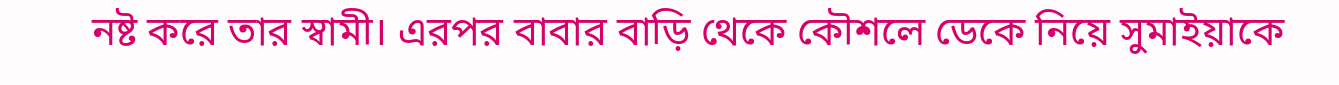নষ্ট করে তার স্বামী। এরপর বাবার বাড়ি থেকে কৌশলে ডেকে নিয়ে সুমাইয়াকে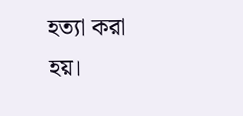হত্যা করা হয়।